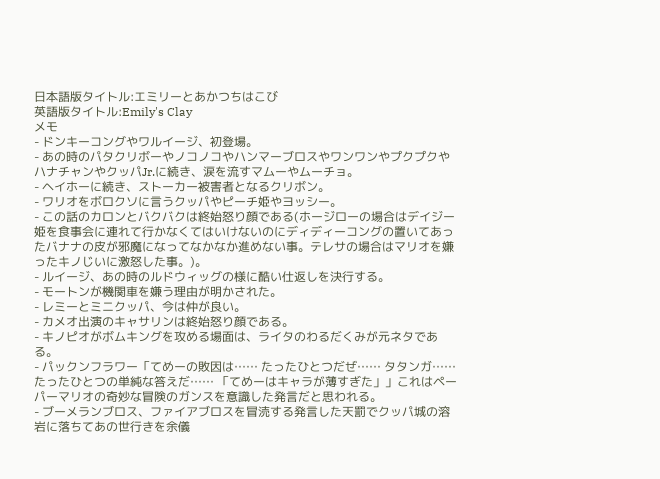日本語版タイトル:エミリーとあかつちはこび
英語版タイトル:Emily's Clay
メモ
- ドンキーコングやワルイージ、初登場。
- あの時のパタクリボーやノコノコやハンマーブロスやワンワンやプクプクやハナチャンやクッパJr.に続き、涙を流すマムーやムーチョ。
- ヘイホーに続き、ストーカー被害者となるクリボン。
- ワリオをボロクソに言うクッパやピーチ姫やヨッシー。
- この話のカロンとバクバクは終始怒り顔である(ホージローの場合はデイジー姫を食事会に連れて行かなくてはいけないのにディディーコングの置いてあったバナナの皮が邪魔になってなかなか進めない事。テレサの場合はマリオを嫌ったキノじいに激怒した事。)。
- ルイージ、あの時のルドウィッグの様に酷い仕返しを決行する。
- モートンが機関車を嫌う理由が明かされた。
- レミーとミニクッパ、今は仲が良い。
- カメオ出演のキャサリンは終始怒り顔である。
- キノピオがボムキングを攻める場面は、ライタのわるだくみが元ネタである。
- パックンフラワー「てめーの敗因は…… たったひとつだぜ…… タタンガ…… たったひとつの単純な答えだ…… 「てめーはキャラが薄すぎた」」これはペーパーマリオの奇妙な冒険のガンスを意識した発言だと思われる。
- ブーメランブロス、ファイアブロスを冒涜する発言した天罰でクッパ城の溶岩に落ちてあの世行きを余儀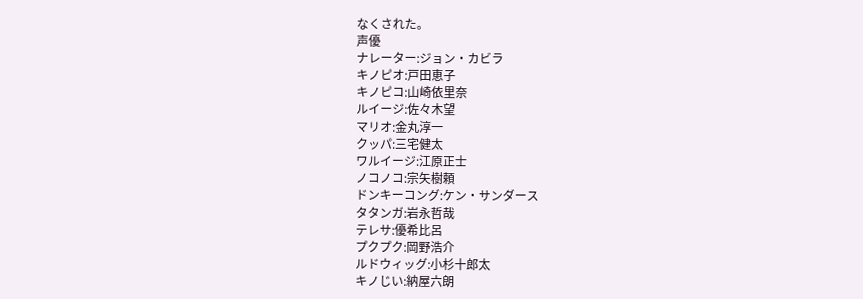なくされた。
声優
ナレーター:ジョン・カビラ
キノピオ:戸田恵子
キノピコ:山崎依里奈
ルイージ:佐々木望
マリオ:金丸淳一
クッパ:三宅健太
ワルイージ:江原正士
ノコノコ:宗矢樹頼
ドンキーコング:ケン・サンダース
タタンガ:岩永哲哉
テレサ:優希比呂
プクプク:岡野浩介
ルドウィッグ:小杉十郎太
キノじい:納屋六朗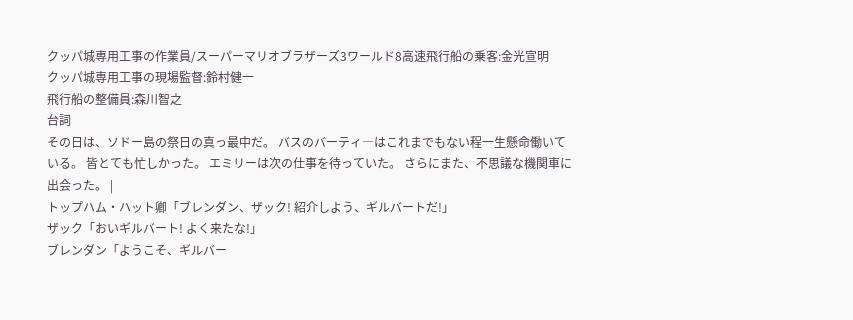クッパ城専用工事の作業員/スーパーマリオブラザーズ3ワールド8高速飛行船の乗客:金光宣明
クッパ城専用工事の現場監督:鈴村健一
飛行船の整備員:森川智之
台詞
その日は、ソドー島の祭日の真っ最中だ。 バスのバーティ―はこれまでもない程一生懸命働いている。 皆とても忙しかった。 エミリーは次の仕事を待っていた。 さらにまた、不思議な機関車に出会った。 |
トップハム・ハット卿「ブレンダン、ザック! 紹介しよう、ギルバートだ!」
ザック「おいギルバート! よく来たな!」
ブレンダン「ようこそ、ギルバー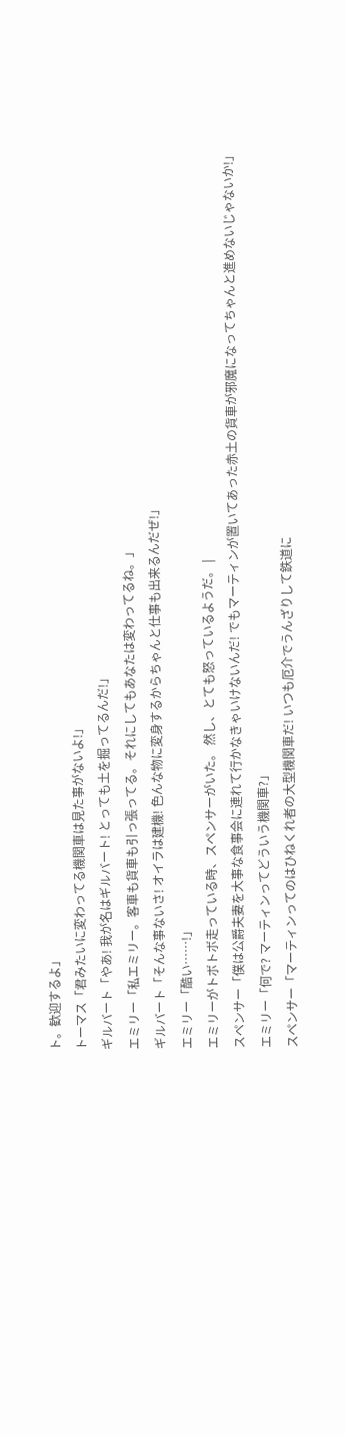ト。歓迎するよ」
トーマス「君みたいに変わってる機関車は見た事がないよ!」
ギルバート「やあ! 我が名はギルバート! とっても土を掘ってるんだ!」
エミリー「私エミリー。客車も貨車も引っ張ってる。それにしてもあなたは変わってるね。」
ギルバート「そんな事ないさ! オイラは建機! 色んな物に変身するからちゃんと仕事も出来るんだぜ!」
エミリー「酷い……!」
エミリーがトボトボ走っている時、スペンサーがいた。 然し、とても怒っているようだ。 |
スペンサー「僕は公爵夫妻を大事な食事会に連れて行かなきゃいけないんだ! でもマーティンが置いてあった赤土の貨車が邪魔になってちゃんと進めないじゃないか!」
エミリー「何で? マーティンってどういう機関車?」
スペンサー「マーティンってのはひねくれ者の大型機関車だ! いつも厄介でうんざりして鉄道に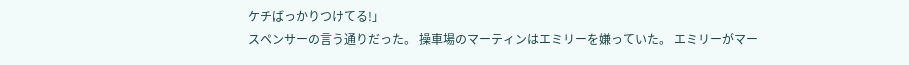ケチばっかりつけてる!」
スペンサーの言う通りだった。 操車場のマーティンはエミリーを嫌っていた。 エミリーがマー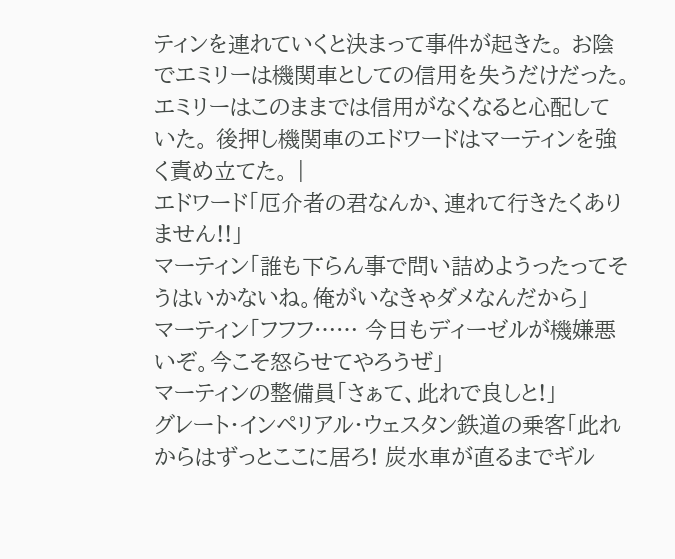ティンを連れていくと決まって事件が起きた。 お陰でエミリーは機関車としての信用を失うだけだった。 エミリーはこのままでは信用がなくなると心配していた。 後押し機関車のエドワードはマーティンを強く責め立てた。 |
エドワード「厄介者の君なんか、連れて行きたくありません!!」
マーティン「誰も下らん事で問い詰めようったってそうはいかないね。俺がいなきゃダメなんだから」
マーティン「フフフ…… 今日もディーゼルが機嫌悪いぞ。今こそ怒らせてやろうぜ」
マーティンの整備員「さぁて、此れで良しと!」
グレート・インペリアル・ウェスタン鉄道の乗客「此れからはずっとここに居ろ! 炭水車が直るまでギル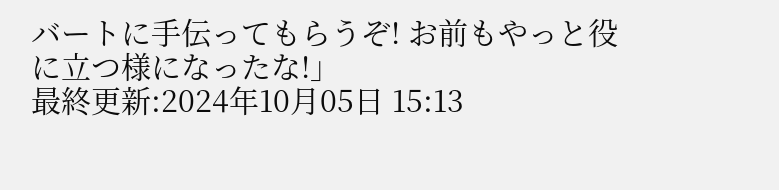バートに手伝ってもらうぞ! お前もやっと役に立つ様になったな!」
最終更新:2024年10月05日 15:13